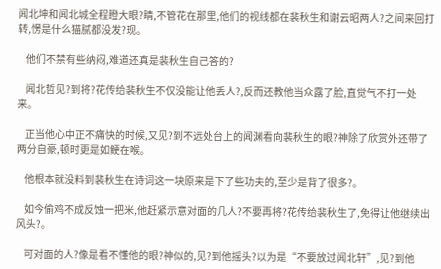闻北坤和闻北城全程瞪大眼?睛,不管花在那里,他们的视线都在裴秋生和谢云昭两人?之间来回打转,愣是什么猫腻都没发?现。

    他们不禁有些纳闷,难道还真是裴秋生自己答的?

    闻北哲见?到将?花传给裴秋生不仅没能让他丢人?,反而还教他当众露了脸,直觉气不打一处来。

    正当他心中正不痛快的时候,又见?到不远处台上的闻渊看向裴秋生的眼?神除了欣赏外还带了两分自豪,顿时更是如鲠在喉。

    他根本就没料到裴秋生在诗词这一块原来是下了些功夫的,至少是背了很多?。

    如今偷鸡不成反蚀一把米,他赶紧示意对面的几人?不要再将?花传给裴秋生了,免得让他继续出风头?。

    可对面的人?像是看不懂他的眼?神似的,见?到他摇头?以为是“不要放过闻北轩”,见?到他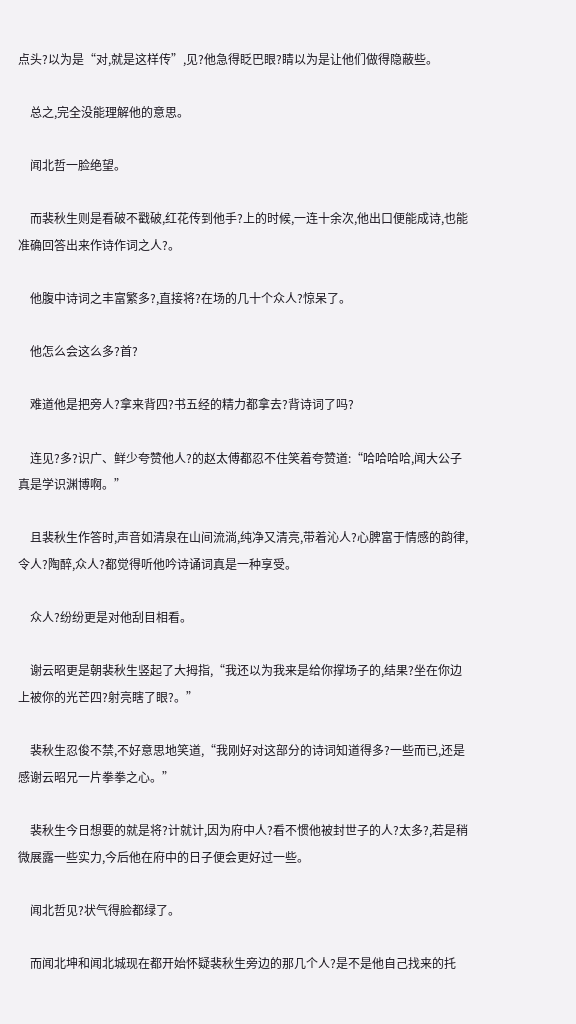点头?以为是“对,就是这样传”,见?他急得眨巴眼?睛以为是让他们做得隐蔽些。

    总之,完全没能理解他的意思。

    闻北哲一脸绝望。

    而裴秋生则是看破不戳破,红花传到他手?上的时候,一连十余次,他出口便能成诗,也能准确回答出来作诗作词之人?。

    他腹中诗词之丰富繁多?,直接将?在场的几十个众人?惊呆了。

    他怎么会这么多?首?

    难道他是把旁人?拿来背四?书五经的精力都拿去?背诗词了吗?

    连见?多?识广、鲜少夸赞他人?的赵太傅都忍不住笑着夸赞道:“哈哈哈哈,闻大公子真是学识渊博啊。”

    且裴秋生作答时,声音如清泉在山间流淌,纯净又清亮,带着沁人?心脾富于情感的韵律,令人?陶醉,众人?都觉得听他吟诗诵词真是一种享受。

    众人?纷纷更是对他刮目相看。

    谢云昭更是朝裴秋生竖起了大拇指,“我还以为我来是给你撑场子的,结果?坐在你边上被你的光芒四?射亮瞎了眼?。”

    裴秋生忍俊不禁,不好意思地笑道,“我刚好对这部分的诗词知道得多?一些而已,还是感谢云昭兄一片拳拳之心。”

    裴秋生今日想要的就是将?计就计,因为府中人?看不惯他被封世子的人?太多?,若是稍微展露一些实力,今后他在府中的日子便会更好过一些。

    闻北哲见?状气得脸都绿了。

    而闻北坤和闻北城现在都开始怀疑裴秋生旁边的那几个人?是不是他自己找来的托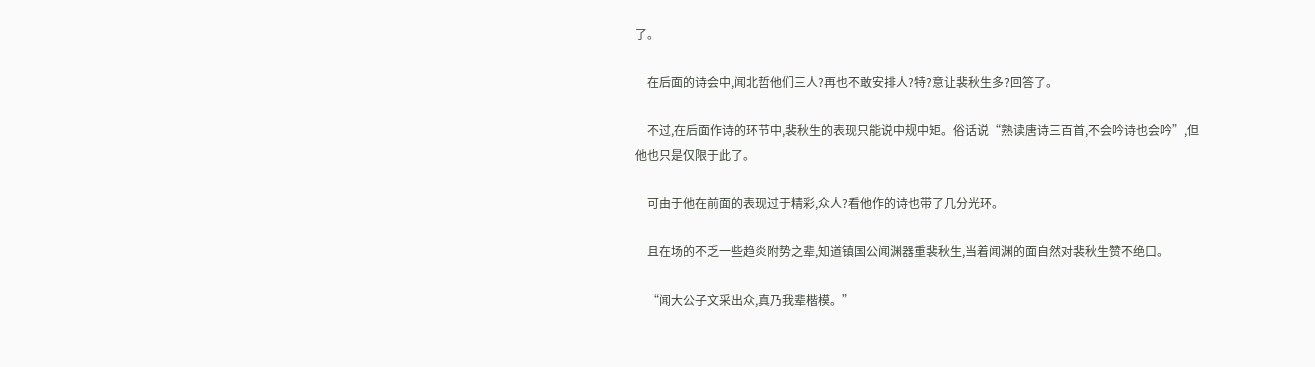了。

    在后面的诗会中,闻北哲他们三人?再也不敢安排人?特?意让裴秋生多?回答了。

    不过,在后面作诗的环节中,裴秋生的表现只能说中规中矩。俗话说“熟读唐诗三百首,不会吟诗也会吟”,但他也只是仅限于此了。

    可由于他在前面的表现过于精彩,众人?看他作的诗也带了几分光环。

    且在场的不乏一些趋炎附势之辈,知道镇国公闻渊器重裴秋生,当着闻渊的面自然对裴秋生赞不绝口。

    “闻大公子文采出众,真乃我辈楷模。”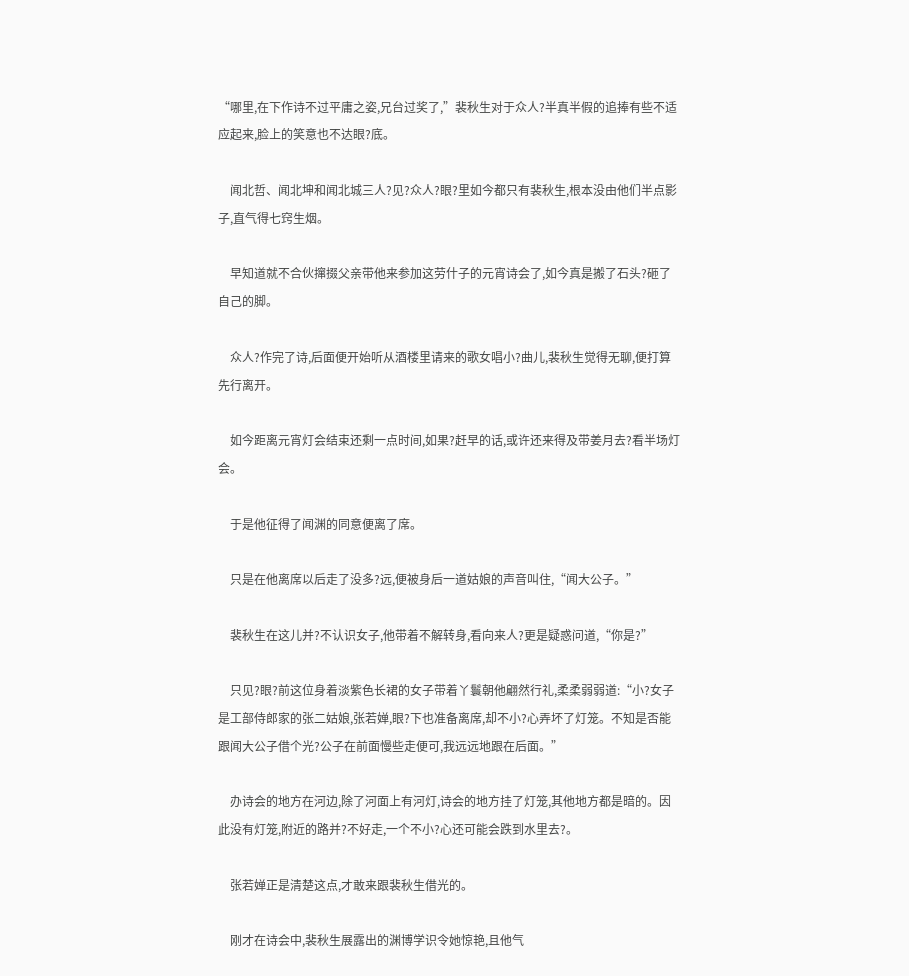“哪里,在下作诗不过平庸之姿,兄台过奖了,”裴秋生对于众人?半真半假的追捧有些不适应起来,脸上的笑意也不达眼?底。

    闻北哲、闻北坤和闻北城三人?见?众人?眼?里如今都只有裴秋生,根本没由他们半点影子,直气得七窍生烟。

    早知道就不合伙撺掇父亲带他来参加这劳什子的元宵诗会了,如今真是搬了石头?砸了自己的脚。

    众人?作完了诗,后面便开始听从酒楼里请来的歌女唱小?曲儿,裴秋生觉得无聊,便打算先行离开。

    如今距离元宵灯会结束还剩一点时间,如果?赶早的话,或许还来得及带姜月去?看半场灯会。

    于是他征得了闻渊的同意便离了席。

    只是在他离席以后走了没多?远,便被身后一道姑娘的声音叫住,“闻大公子。”

    裴秋生在这儿并?不认识女子,他带着不解转身,看向来人?更是疑惑问道,“你是?”

    只见?眼?前这位身着淡紫色长裙的女子带着丫鬟朝他翩然行礼,柔柔弱弱道:“小?女子是工部侍郎家的张二姑娘,张若婵,眼?下也准备离席,却不小?心弄坏了灯笼。不知是否能跟闻大公子借个光?公子在前面慢些走便可,我远远地跟在后面。”

    办诗会的地方在河边,除了河面上有河灯,诗会的地方挂了灯笼,其他地方都是暗的。因此没有灯笼,附近的路并?不好走,一个不小?心还可能会跌到水里去?。

    张若婵正是清楚这点,才敢来跟裴秋生借光的。

    刚才在诗会中,裴秋生展露出的渊博学识令她惊艳,且他气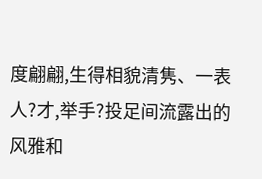度翩翩,生得相貌清隽、一表人?才,举手?投足间流露出的风雅和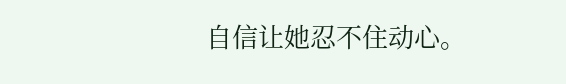自信让她忍不住动心。